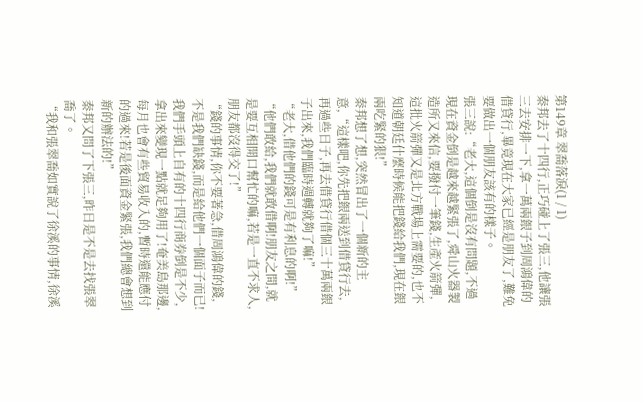第149章 翠喬落淚(1 / 1)
秦邦去了十四行,正巧碰上了張三,他讓張三去安排一下,拿一萬兩銀子到周鴻偉的借貸行,畢竟現在大家已經是朋友了,難免要做出一個朋友該有的樣子。
張三說:“老大,這個倒是沒有問題,不過現在資金倒是越來越緊張了,舜山火器製造所又來信,要撥付一筆錢,生產火箭彈,這批火箭彈又是北方戰場上需要的,也不知道朝廷什麼時候能把錢給我們,現在銀兩吃緊的狠!”
秦邦想了想,突然冒出了一個新的主意,“這樣吧,你先把銀兩送到借貸行去,再過些日子,再去借貸行借個三十萬兩銀子出來,我們臨時週轉就夠了嘛!”
“老大,借他們的錢可是有利息的啊!”
“他們敢給,我們就敢借啊!朋友之間,就是要互相開口幫忙的嘛,若是一直不求人,朋友都沒得交了!”
“錢的事情,你不要著急,借周鴻偉的錢,不是我們缺錢,而是給他們一個面子而已!我們手頭上自有的十四行商券倒是不少,拿出來變現一點就足夠用了!奄美島那邊,每月也會有些貿易收入的,暫時還能應付的過來!若是後面資金緊張,我們總會想到新的辦法的!”
秦邦又問了下張三,昨日是不是去找張翠喬了。
“我和張翠喬如實說了徐溪的事情,徐溪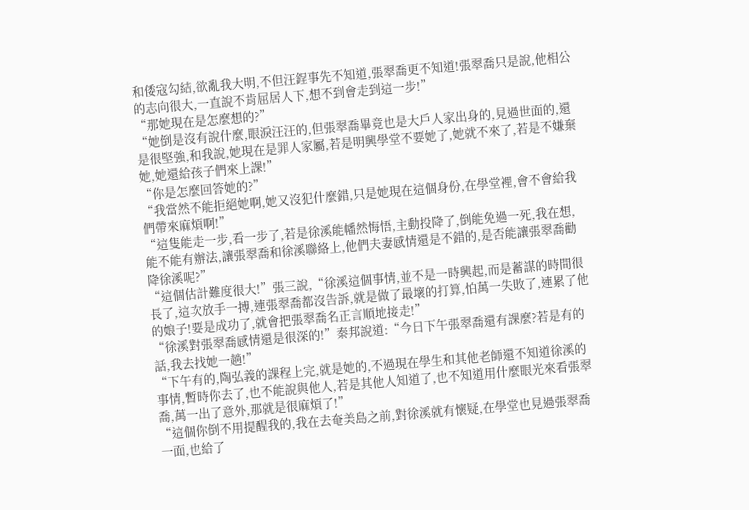和倭寇勾結,欲亂我大明,不但汪鋥事先不知道,張翠喬更不知道!張翠喬只是說,他相公的志向很大,一直說不肯屈居人下,想不到會走到這一步!”
“那她現在是怎麼想的?”
“她倒是沒有說什麼,眼淚汪汪的,但張翠喬畢竟也是大戶人家出身的,見過世面的,還是很堅強,和我說,她現在是罪人家屬,若是明興學堂不要她了,她就不來了,若是不嫌棄她,她還給孩子們來上課!”
“你是怎麼回答她的?”
“我當然不能拒絕她啊,她又沒犯什麼錯,只是她現在這個身份,在學堂裡,會不會給我們帶來麻煩啊!”
“這隻能走一步,看一步了,若是徐溪能幡然悔悟,主動投降了,倒能免過一死,我在想,能不能有辦法,讓張翠喬和徐溪聯絡上,他們夫妻感情還是不錯的,是否能讓張翠喬勸降徐溪呢?”
“這個估計難度很大!”張三說,“徐溪這個事情,並不是一時興起,而是蓄謀的時間很長了,這次放手一搏,連張翠喬都沒告訴,就是做了最壞的打算,怕萬一失敗了,連累了他的娘子!要是成功了,就會把張翠喬名正言順地接走!”
“徐溪對張翠喬感情還是很深的!”秦邦說道:“今日下午張翠喬還有課麼?若是有的話,我去找她一趟!”
“下午有的,陶弘義的課程上完,就是她的,不過現在學生和其他老師還不知道徐溪的事情,暫時你去了,也不能說與他人,若是其他人知道了,也不知道用什麼眼光來看張翠喬,萬一出了意外,那就是很麻煩了!”
“這個你倒不用提醒我的,我在去奄美島之前,對徐溪就有懷疑,在學堂也見過張翠喬一面,也給了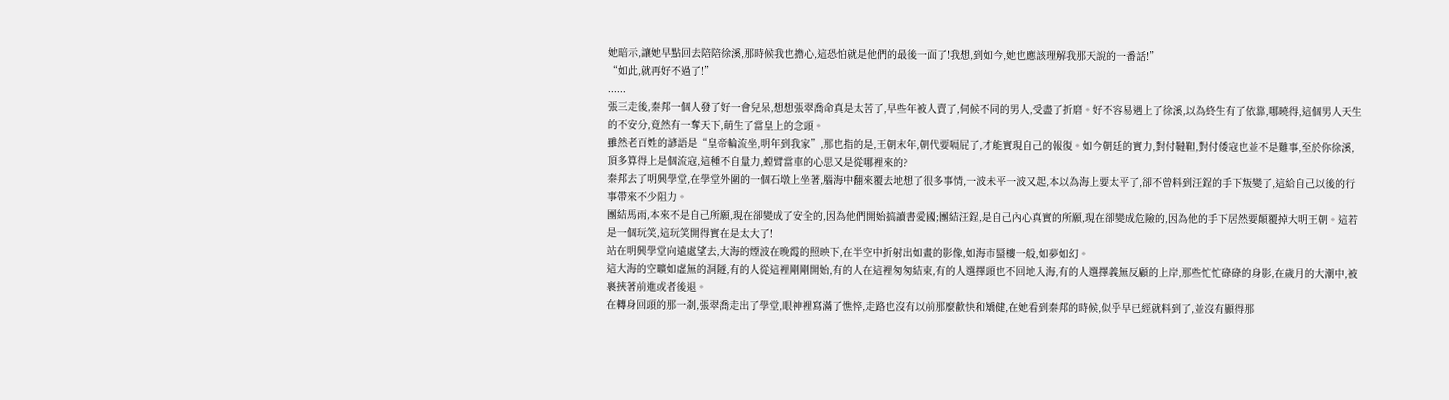她暗示,讓她早點回去陪陪徐溪,那時候我也擔心,這恐怕就是他們的最後一面了!我想,到如今,她也應該理解我那天說的一番話!”
“如此,就再好不過了!”
......
張三走後,秦邦一個人發了好一會兒呆,想想張翠喬命真是太苦了,早些年被人賣了,伺候不同的男人,受盡了折磨。好不容易遇上了徐溪,以為終生有了依靠,哪曉得,這個男人天生的不安分,竟然有一奪天下,萌生了當皇上的念頭。
雖然老百姓的諺語是“皇帝輪流坐,明年到我家”,那也指的是,王朝末年,朝代要嗝屁了,才能實現自己的報復。如今朝廷的實力,對付韃靼,對付倭寇也並不是難事,至於你徐溪,頂多算得上是個流寇,這種不自量力,螳臂當車的心思又是從哪裡來的?
秦邦去了明興學堂,在學堂外圍的一個石墩上坐著,腦海中翻來覆去地想了很多事情,一波未平一波又起,本以為海上要太平了,卻不曾料到汪鋥的手下叛變了,這給自己以後的行事帶來不少阻力。
團結馬雨,本來不是自己所願,現在卻變成了安全的,因為他們開始搞讀書愛國;團結汪鋥,是自己內心真實的所願,現在卻變成危險的,因為他的手下居然要顛覆掉大明王朝。這若是一個玩笑,這玩笑開得實在是太大了!
站在明興學堂向遠處望去,大海的煙波在晚霞的照映下,在半空中折射出如畫的影像,如海市蜃樓一般,如夢如幻。
這大海的空曠如虛無的洞隧,有的人從這裡剛剛開始,有的人在這裡匆匆結束,有的人選擇頭也不回地入海,有的人選擇義無反顧的上岸,那些忙忙碌碌的身影,在歲月的大潮中,被裹挾著前進或者後退。
在轉身回頭的那一剎,張翠喬走出了學堂,眼神裡寫滿了憔悴,走路也沒有以前那麼歡快和矯健,在她看到秦邦的時候,似乎早已經就料到了,並沒有顯得那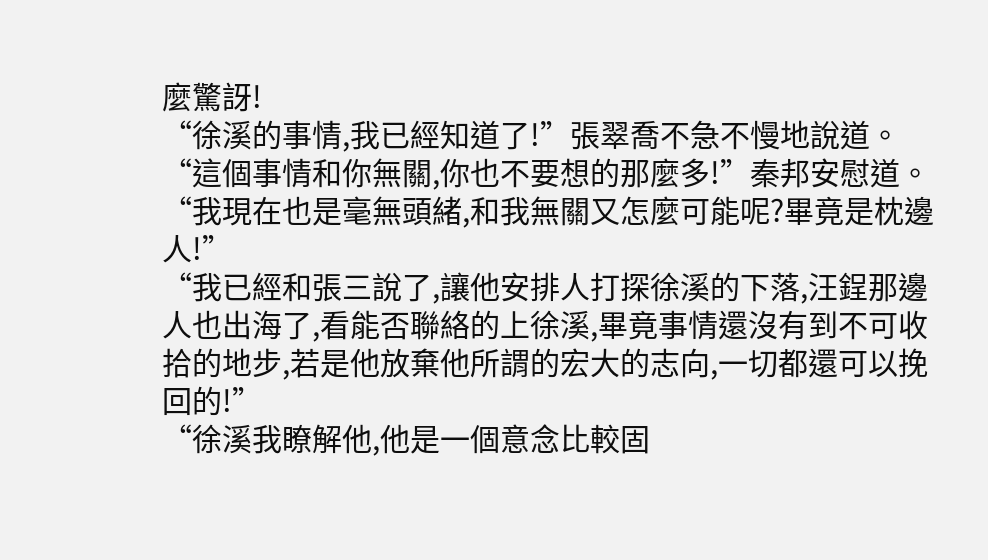麼驚訝!
“徐溪的事情,我已經知道了!”張翠喬不急不慢地說道。
“這個事情和你無關,你也不要想的那麼多!”秦邦安慰道。
“我現在也是毫無頭緒,和我無關又怎麼可能呢?畢竟是枕邊人!”
“我已經和張三說了,讓他安排人打探徐溪的下落,汪鋥那邊人也出海了,看能否聯絡的上徐溪,畢竟事情還沒有到不可收拾的地步,若是他放棄他所謂的宏大的志向,一切都還可以挽回的!”
“徐溪我瞭解他,他是一個意念比較固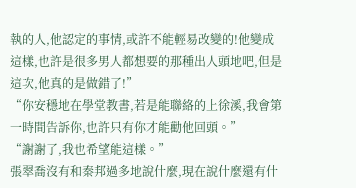執的人,他認定的事情,或許不能輕易改變的!他變成這樣,也許是很多男人都想要的那種出人頭地吧,但是這次,他真的是做錯了!”
“你安穩地在學堂教書,若是能聯絡的上徐溪,我會第一時間告訴你,也許只有你才能勸他回頭。”
“謝謝了,我也希望能這樣。”
張翠喬沒有和秦邦過多地說什麼,現在說什麼還有什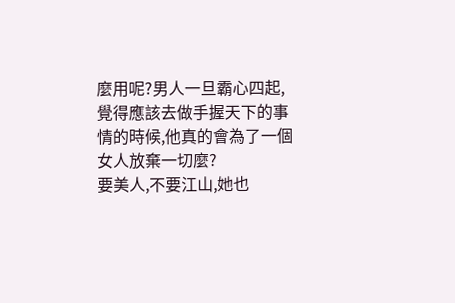麼用呢?男人一旦霸心四起,覺得應該去做手握天下的事情的時候,他真的會為了一個女人放棄一切麼?
要美人,不要江山,她也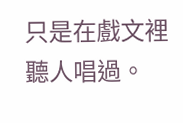只是在戲文裡聽人唱過。